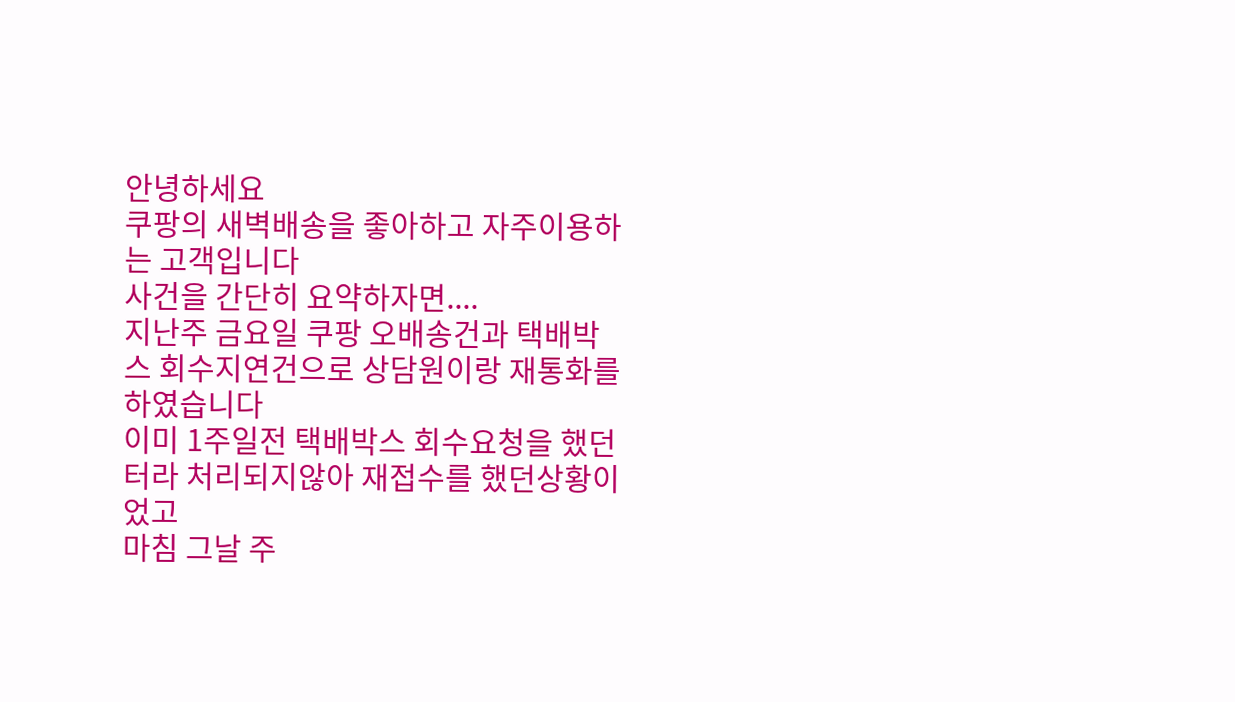안녕하세요
쿠팡의 새벽배송을 좋아하고 자주이용하는 고객입니다
사건을 간단히 요약하자면....
지난주 금요일 쿠팡 오배송건과 택배박스 회수지연건으로 상담원이랑 재통화를 하였습니다
이미 1주일전 택배박스 회수요청을 했던터라 처리되지않아 재접수를 했던상황이었고
마침 그날 주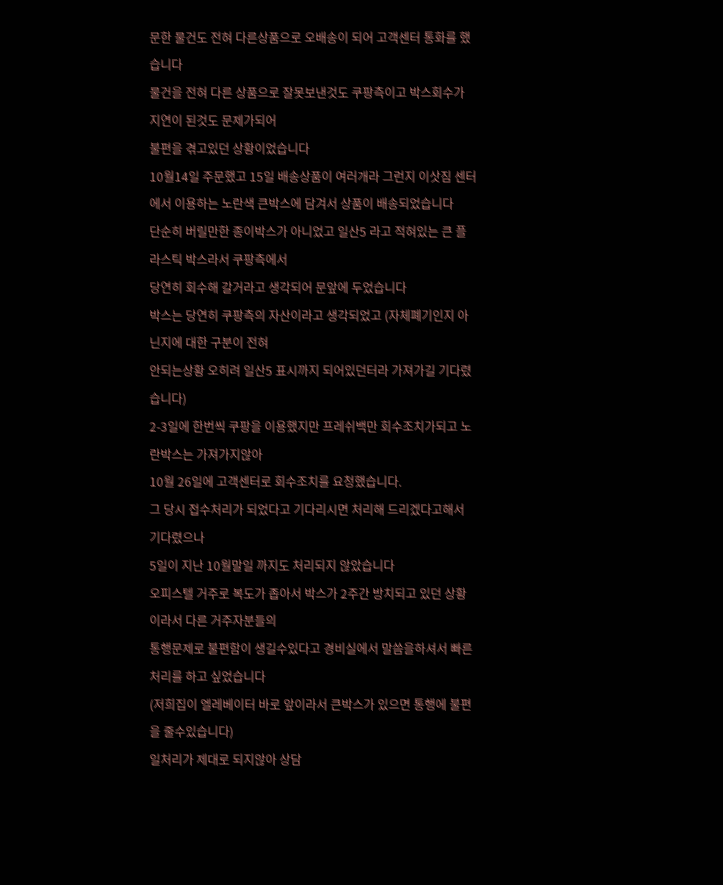문한 물건도 전혀 다른상품으로 오배송이 되어 고객센터 통화를 했습니다
물건을 전혀 다른 상품으로 잘못보낸것도 쿠팡측이고 박스회수가 지연이 된것도 문제가되어
불편을 겪고있던 상황이었습니다
10월14일 주문했고 15일 배송상품이 여러개라 그런지 이삿짐 센터에서 이용하는 노란색 큰박스에 담겨서 상품이 배송되었습니다
단순히 버릴만한 종이박스가 아니었고 일산5 라고 적혀있는 큰 플라스틱 박스라서 쿠팡측에서
당연히 회수해 갈거라고 생각되어 문앞에 두었습니다
박스는 당연히 쿠팡측의 자산이라고 생각되었고 (자체폐기인지 아닌지에 대한 구분이 전혀
안되는상황 오히려 일산5 표시까지 되어있던터라 가져가길 기다렸습니다)
2-3일에 한번씩 쿠팡을 이용했지만 프레쉬백만 회수조치가되고 노란박스는 가져가지않아
10월 26일에 고객센터로 회수조치를 요청했습니다.
그 당시 접수처리가 되었다고 기다리시면 처리해 드리겠다고해서 기다렸으나
5일이 지난 10월말일 까지도 처리되지 않았습니다
오피스텔 거주로 복도가 좁아서 박스가 2주간 방치되고 있던 상황이라서 다른 거주자분들의
통행문제로 불편함이 생길수있다고 경비실에서 말씀을하셔서 빠른처리를 하고 싶었습니다
(저희집이 엘레베이터 바로 앞이라서 큰박스가 있으면 통행에 불편을 줄수있습니다)
일처리가 제대로 되지않아 상담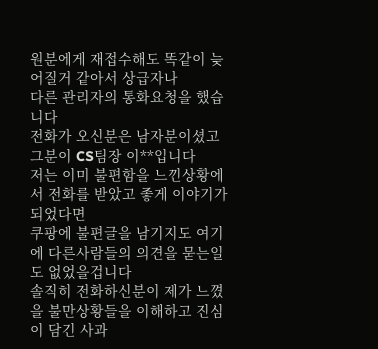원분에게 재접수해도 똑같이 늦어질거 같아서 상급자나
다른 관리자의 통화요청을 했습니다
전화가 오신분은 남자분이셨고 그분이 CS팀장 이**입니다
저는 이미 불편함을 느낀상황에서 전화를 받았고 좋게 이야기가 되었다면
쿠팡에 불편글을 남기지도 여기에 다른사람들의 의견을 묻는일도 없었을겁니다
솔직히 전화하신분이 제가 느꼈을 불만상황들을 이해하고 진심이 담긴 사과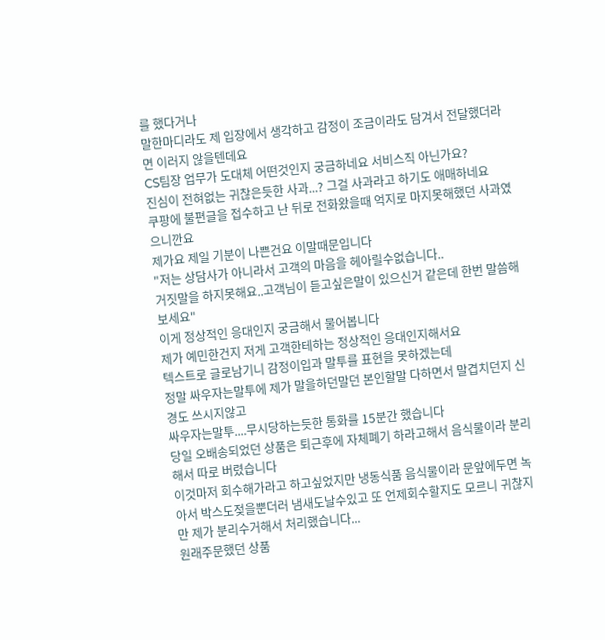를 했다거나
말한마디라도 제 입장에서 생각하고 감정이 조금이라도 담겨서 전달했더라면 이러지 않을텐데요
CS팀장 업무가 도대체 어떤것인지 궁금하네요 서비스직 아닌가요?
진심이 전혀없는 귀찮은듯한 사과...? 그걸 사과라고 하기도 애매하네요
쿠팡에 불편글을 접수하고 난 뒤로 전화왔을때 억지로 마지못해했던 사과였으니깐요
제가요 제일 기분이 나쁜건요 이말때문입니다
"저는 상담사가 아니라서 고객의 마음을 헤아릴수없습니다..
거짓말을 하지못해요..고객님이 듣고싶은말이 있으신거 같은데 한번 말씀해보세요"
이게 정상적인 응대인지 궁금해서 물어봅니다
제가 예민한건지 저게 고객한테하는 정상적인 응대인지해서요
텍스트로 글로남기니 감정이입과 말투를 표현을 못하겠는데
정말 싸우자는말투에 제가 말을하던말던 본인할말 다하면서 말겹치던지 신경도 쓰시지않고
싸우자는말투....무시당하는듯한 통화를 15분간 했습니다
당일 오배송되었던 상품은 퇴근후에 자체폐기 하라고해서 음식물이라 분리해서 따로 버렸습니다
이것마저 회수해가라고 하고싶었지만 냉동식품 음식물이라 문앞에두면 녹아서 박스도젖을뿐더러 냄새도날수있고 또 언제회수할지도 모르니 귀찮지만 제가 분리수거해서 처리했습니다...
원래주문했던 상품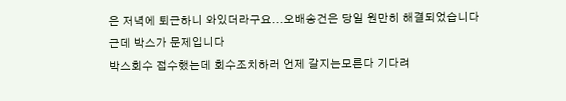은 저녁에 퇴근하니 와있더라구요...오배송건은 당일 원만히 해결되었습니다
근데 박스가 문제입니다
박스회수 접수했는데 회수조치하러 언제 갈지는모른다 기다려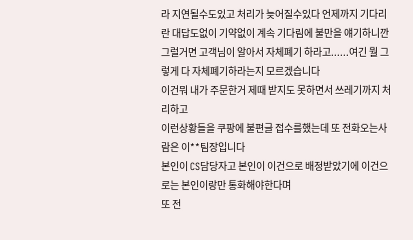라 지연될수도있고 처리가 늦어질수있다 언제까지 기다리란 대답도없이 기약없이 계속 기다림에 불만을 얘기하니깐 그럴거면 고객님이 알아서 자체폐기 하라고......여긴 뭘 그렇게 다 자체폐기하라는지 모르겠습니다
이건뭐 내가 주문한거 제때 받지도 못하면서 쓰레기까지 처리하고
이런상황들을 쿠팡에 불편글 접수를했는데 또 전화오는사람은 이**팀장입니다
본인이 CS담당자고 본인이 이건으로 배정받았기에 이건으로는 본인이랑만 통화해야한다며
또 전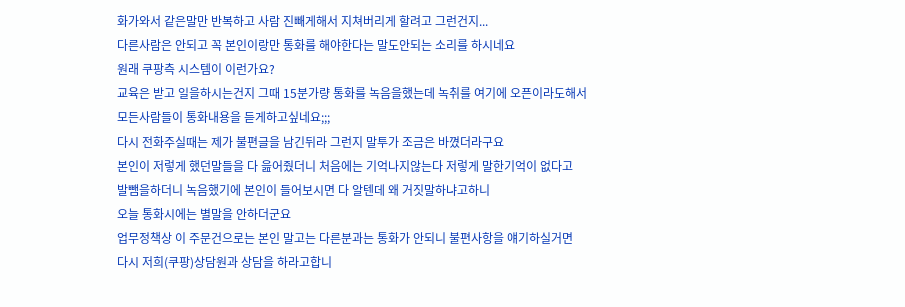화가와서 같은말만 반복하고 사람 진빼게해서 지쳐버리게 할려고 그런건지...
다른사람은 안되고 꼭 본인이랑만 통화를 해야한다는 말도안되는 소리를 하시네요
원래 쿠팡측 시스템이 이런가요?
교육은 받고 일을하시는건지 그때 15분가량 통화를 녹음을했는데 녹취를 여기에 오픈이라도해서
모든사람들이 통화내용을 듣게하고싶네요;;;
다시 전화주실때는 제가 불편글을 남긴뒤라 그런지 말투가 조금은 바꼈더라구요
본인이 저렇게 했던말들을 다 읊어줬더니 처음에는 기억나지않는다 저렇게 말한기억이 없다고
발뺌을하더니 녹음했기에 본인이 들어보시면 다 알텐데 왜 거짓말하냐고하니
오늘 통화시에는 별말을 안하더군요
업무정책상 이 주문건으로는 본인 말고는 다른분과는 통화가 안되니 불편사항을 얘기하실거면
다시 저희(쿠팡)상담원과 상담을 하라고합니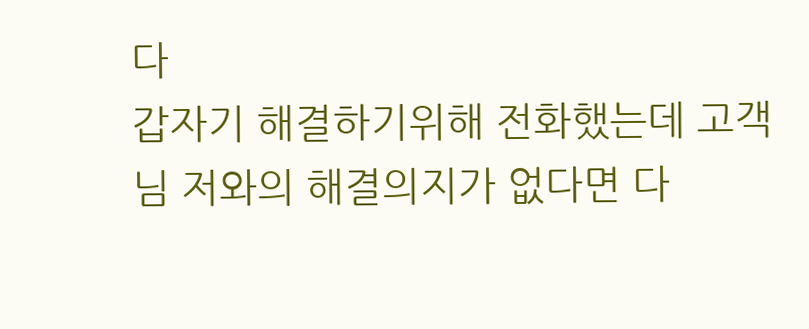다
갑자기 해결하기위해 전화했는데 고객님 저와의 해결의지가 없다면 다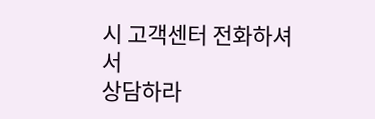시 고객센터 전화하셔서
상담하라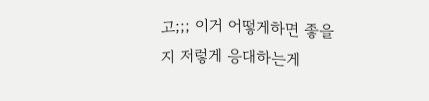고;;; 이거 어떻게하면 좋을지 저렇게 응대하는게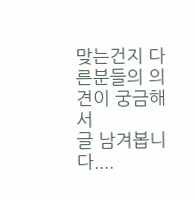맞는건지 다른분들의 의견이 궁금해서
글 남겨봅니다....